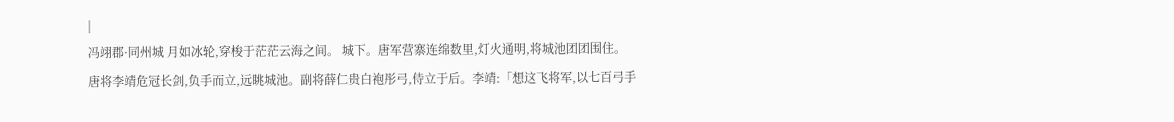|
冯翊郡·同州城 月如冰轮,穿梭于茫茫云海之间。 城下。唐军营寨连绵数里,灯火通明,将城池团团围住。 唐将李靖危冠长剑,负手而立,远眺城池。副将薛仁贵白袍彤弓,侍立于后。李靖:「想这飞将军,以七百弓手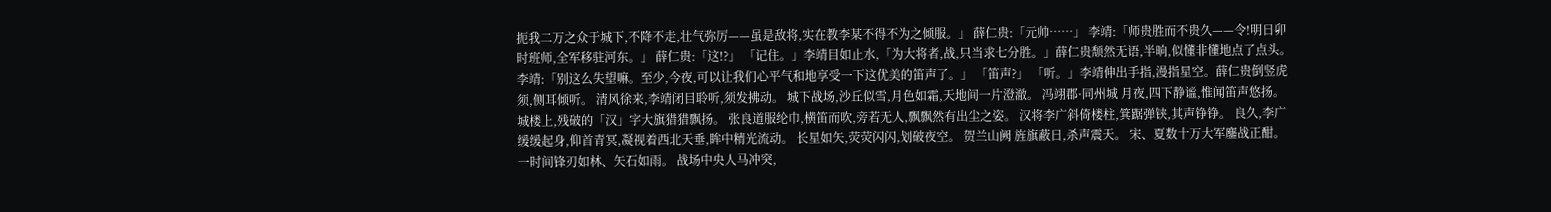扼我二万之众于城下,不降不走,壮气弥厉——虽是敌将,实在教李某不得不为之倾服。」 薛仁贵:「元帅……」 李靖:「师贵胜而不贵久——令!明日卯时班师,全军移驻河东。」 薛仁贵:「这!?」 「记住。」李靖目如止水,「为大将者,战,只当求七分胜。」薛仁贵颓然无语,半晌,似懂非懂地点了点头。 李靖:「别这么失望嘛。至少,今夜,可以让我们心平气和地享受一下这优美的笛声了。」 「笛声?」 「听。」李靖伸出手指,漫指星空。薛仁贵倒竖虎须,侧耳倾听。 清风徐来,李靖闭目聆听,须发拂动。 城下战场,沙丘似雪,月色如霜,天地间一片澄澈。 冯翊郡·同州城 月夜,四下静谧,惟闻笛声悠扬。 城楼上,残破的「汉」字大旗猎猎飘扬。 张良道服纶巾,横笛而吹,旁若无人,飘飘然有出尘之姿。 汉将李广斜倚楼柱,箕踞弹铗,其声铮铮。 良久,李广缓缓起身,仰首青冥,凝视着西北天垂,眸中精光流动。 长星如矢,荧荧闪闪,划破夜空。 贺兰山阙 旌旗蔽日,杀声震天。 宋、夏数十万大军鏖战正酣。一时间锋刃如林、矢石如雨。 战场中央人马冲突,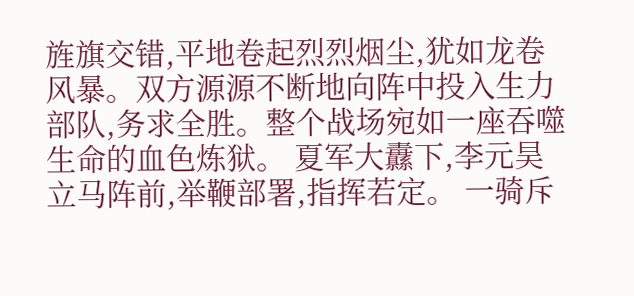旌旗交错,平地卷起烈烈烟尘,犹如龙卷风暴。双方源源不断地向阵中投入生力部队,务求全胜。整个战场宛如一座吞噬生命的血色炼狱。 夏军大纛下,李元昊立马阵前,举鞭部署,指挥若定。 一骑斥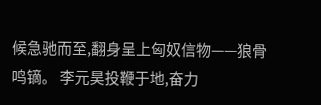候急驰而至,翻身呈上匈奴信物——狼骨鸣镝。 李元昊投鞭于地,奋力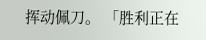挥动佩刀。 「胜利正在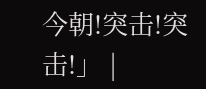今朝!突击!突击!」 |